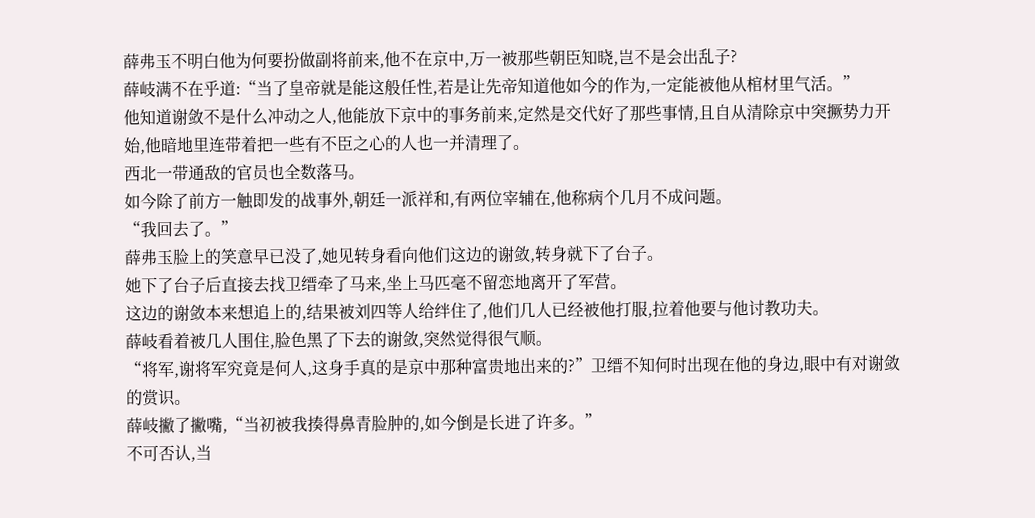薛弗玉不明白他为何要扮做副将前来,他不在京中,万一被那些朝臣知晓,岂不是会出乱子?
薛岐满不在乎道:“当了皇帝就是能这般任性,若是让先帝知道他如今的作为,一定能被他从棺材里气活。”
他知道谢敛不是什么冲动之人,他能放下京中的事务前来,定然是交代好了那些事情,且自从清除京中突撅势力开始,他暗地里连带着把一些有不臣之心的人也一并清理了。
西北一带通敌的官员也全数落马。
如今除了前方一触即发的战事外,朝廷一派祥和,有两位宰辅在,他称病个几月不成问题。
“我回去了。”
薛弗玉脸上的笑意早已没了,她见转身看向他们这边的谢敛,转身就下了台子。
她下了台子后直接去找卫缙牵了马来,坐上马匹毫不留恋地离开了军营。
这边的谢敛本来想追上的,结果被刘四等人给绊住了,他们几人已经被他打服,拉着他要与他讨教功夫。
薛岐看着被几人围住,脸色黑了下去的谢敛,突然觉得很气顺。
“将军,谢将军究竟是何人,这身手真的是京中那种富贵地出来的?”卫缙不知何时出现在他的身边,眼中有对谢敛的赏识。
薛岐撇了撇嘴,“当初被我揍得鼻青脸肿的,如今倒是长进了许多。”
不可否认,当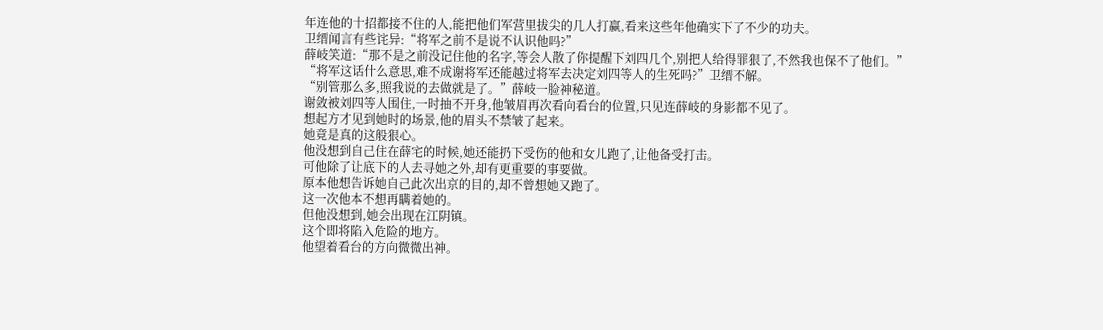年连他的十招都接不住的人,能把他们军营里拔尖的几人打赢,看来这些年他确实下了不少的功夫。
卫缙闻言有些诧异:“将军之前不是说不认识他吗?”
薛岐笑道:“那不是之前没记住他的名字,等会人散了你提醒下刘四几个,别把人给得罪狠了,不然我也保不了他们。”
“将军这话什么意思,难不成谢将军还能越过将军去决定刘四等人的生死吗?”卫缙不解。
“别管那么多,照我说的去做就是了。”薛岐一脸神秘道。
谢敛被刘四等人围住,一时抽不开身,他皱眉再次看向看台的位置,只见连薛岐的身影都不见了。
想起方才见到她时的场景,他的眉头不禁皱了起来。
她竟是真的这般狠心。
他没想到自己住在薛宅的时候,她还能扔下受伤的他和女儿跑了,让他备受打击。
可他除了让底下的人去寻她之外,却有更重要的事要做。
原本他想告诉她自己此次出京的目的,却不曾想她又跑了。
这一次他本不想再瞒着她的。
但他没想到,她会出现在江阴镇。
这个即将陷入危险的地方。
他望着看台的方向微微出神。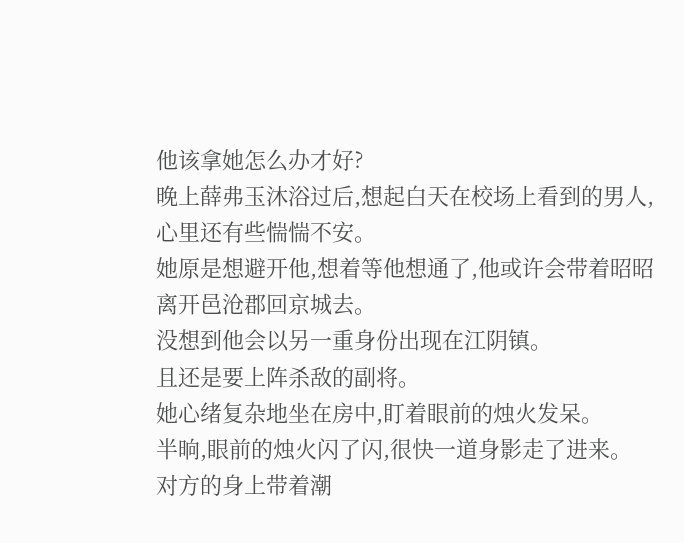他该拿她怎么办才好?
晚上薛弗玉沐浴过后,想起白天在校场上看到的男人,心里还有些惴惴不安。
她原是想避开他,想着等他想通了,他或许会带着昭昭离开邑沧郡回京城去。
没想到他会以另一重身份出现在江阴镇。
且还是要上阵杀敌的副将。
她心绪复杂地坐在房中,盯着眼前的烛火发呆。
半晌,眼前的烛火闪了闪,很快一道身影走了进来。
对方的身上带着潮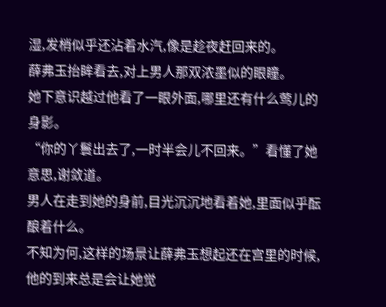湿,发梢似乎还沾着水汽,像是趁夜赶回来的。
薛弗玉抬眸看去,对上男人那双浓墨似的眼瞳。
她下意识越过他看了一眼外面,哪里还有什么莺儿的身影。
“你的丫鬟出去了,一时半会儿不回来。”看懂了她意思,谢敛道。
男人在走到她的身前,目光沉沉地看着她,里面似乎酝酿着什么。
不知为何,这样的场景让薛弗玉想起还在宫里的时候,他的到来总是会让她觉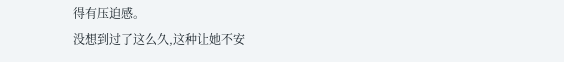得有压迫感。
没想到过了这么久,这种让她不安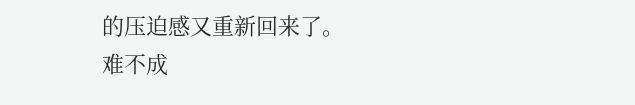的压迫感又重新回来了。
难不成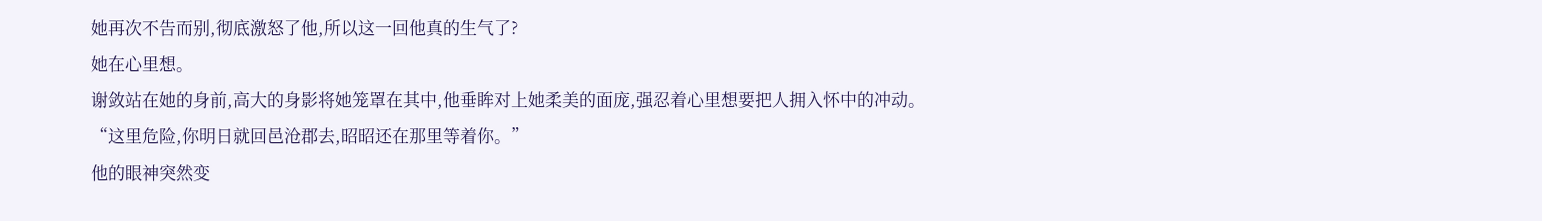她再次不告而别,彻底激怒了他,所以这一回他真的生气了?
她在心里想。
谢敛站在她的身前,高大的身影将她笼罩在其中,他垂眸对上她柔美的面庞,强忍着心里想要把人拥入怀中的冲动。
“这里危险,你明日就回邑沧郡去,昭昭还在那里等着你。”
他的眼神突然变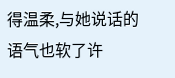得温柔,与她说话的语气也软了许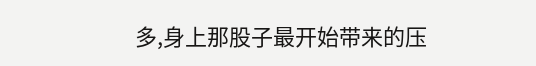多,身上那股子最开始带来的压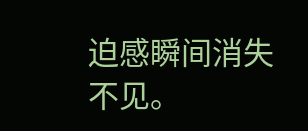迫感瞬间消失不见。